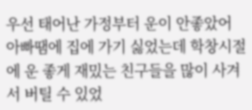우선 태어난 가정부터 운이 안좋았어
아빠땜에 집에 가기 싫었는데 학창시절에 운 좋게 재밌는 친구들을 많이 사겨서 버틸 수 있었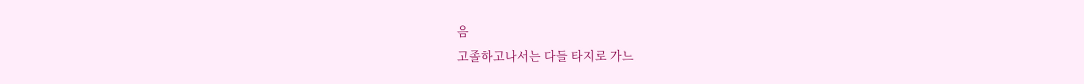음
고졸하고나서는 다들 타지로 가느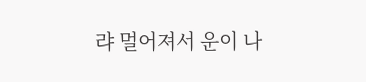랴 멀어져서 운이 나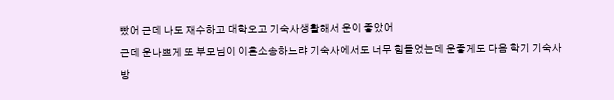빴어 근데 나도 재수하고 대학오고 기숙사생활해서 운이 좋았어
근데 운나쁘게 또 부모님이 이혼소송하느랴 기숙사에서도 너무 힘들었는데 운좋게도 다음 학기 기숙사방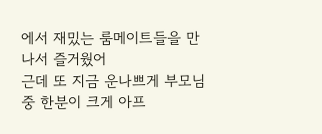에서 재밌는 룸메이트들을 만나서 즐거웠어
근데 또 지금 운나쁘게 부모님 중 한분이 크게 아프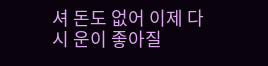셔 돈도 없어 이제 다시 운이 좋아질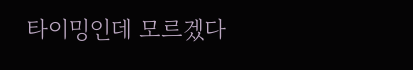타이밍인데 모르겠다